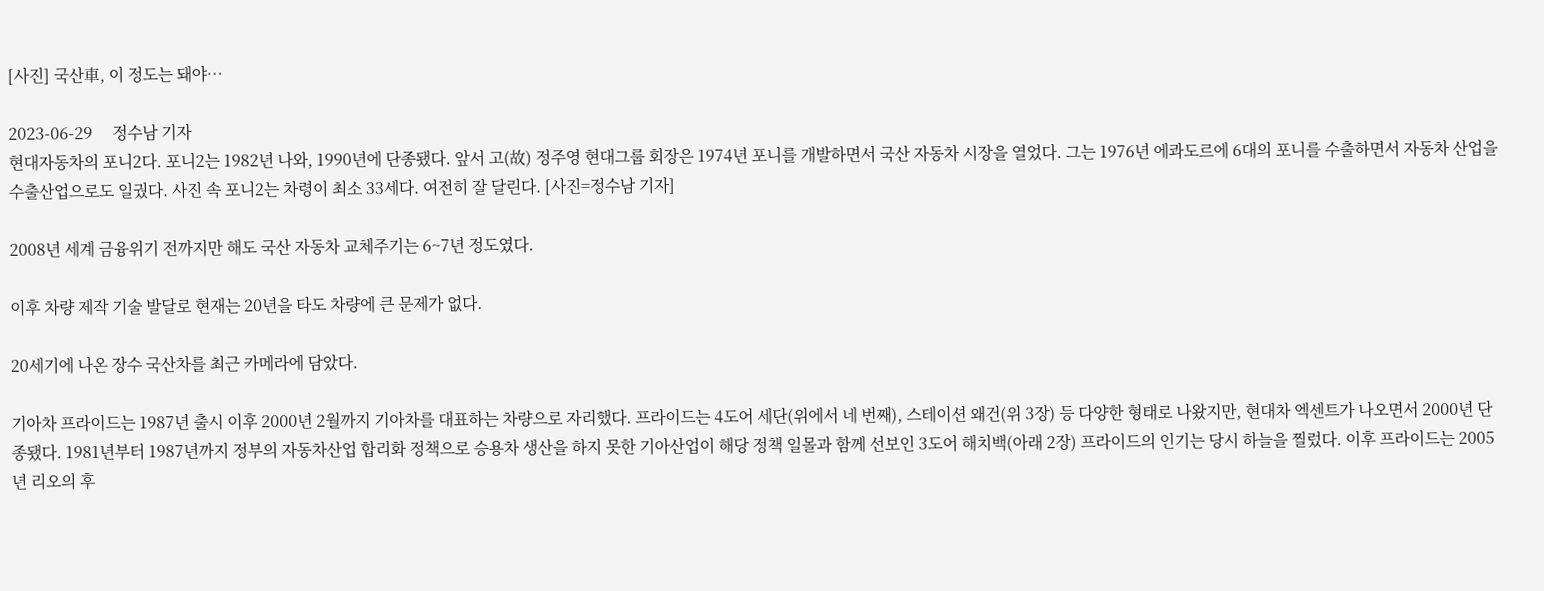[사진] 국산車, 이 정도는 돼야…

2023-06-29     정수남 기자
현대자동차의 포니2다. 포니2는 1982년 나와, 1990년에 단종됐다. 앞서 고(故) 정주영 현대그룹 회장은 1974년 포니를 개발하면서 국산 자동차 시장을 열었다. 그는 1976년 에콰도르에 6대의 포니를 수출하면서 자동차 산업을 수출산업으로도 일궜다. 사진 속 포니2는 차령이 최소 33세다. 여전히 잘 달린다. [사진=정수남 기자]

2008년 세계 금융위기 전까지만 해도 국산 자동차 교체주기는 6~7년 정도였다.

이후 차량 제작 기술 발달로 현재는 20년을 타도 차량에 큰 문제가 없다.

20세기에 나온 장수 국산차를 최근 카메라에 담았다.

기아차 프라이드는 1987년 출시 이후 2000년 2월까지 기아차를 대표하는 차량으로 자리했다. 프라이드는 4도어 세단(위에서 네 번째), 스테이션 왜건(위 3장) 등 다양한 형태로 나왔지만, 현대차 엑센트가 나오면서 2000년 단종됐다. 1981년부터 1987년까지 정부의 자동차산업 합리화 정책으로 승용차 생산을 하지 못한 기아산업이 해당 정책 일몰과 함께 선보인 3도어 해치백(아래 2장) 프라이드의 인기는 당시 하늘을 찔렀다. 이후 프라이드는 2005년 리오의 후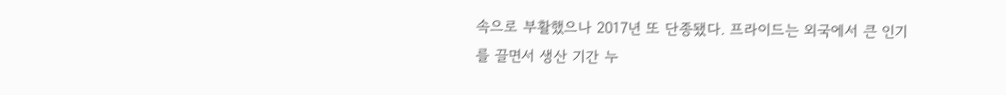속으로 부활했으나 2017년 또 단종됐다. 프라이드는 외국에서 큰 인기를 끌면서 생산 기간 누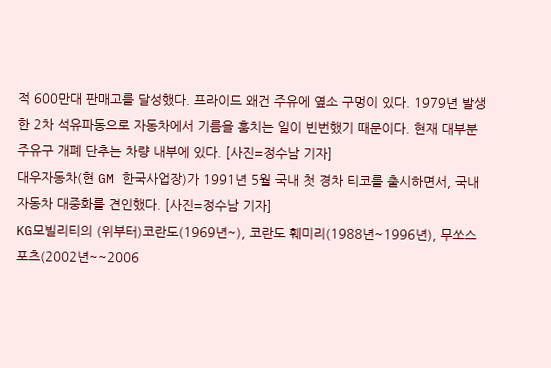적 600만대 판매고를 달성했다. 프라이드 왜건 주유에 옆소 구멍이 있다. 1979년 발생한 2차 석유파동으로 자동차에서 기름을 훔치는 일이 빈번했기 때문이다. 현재 대부분 주유구 개폐 단추는 차량 내부에 있다. [사진=정수남 기자]
대우자동차(현 GM 한국사업장)가 1991년 5월 국내 첫 경차 티코를 출시하면서, 국내 자동차 대중화를 견인했다. [사진=정수남 기자]
KG모빌리티의 (위부터)코란도(1969년~), 코란도 훼미리(1988년~1996년), 무쏘스포츠(2002년~~2006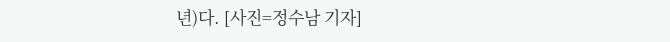년)다. [사진=정수남 기자]